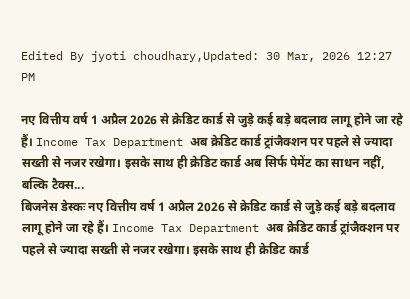Edited By jyoti choudhary,Updated: 30 Mar, 2026 12:27 PM

नए वित्तीय वर्ष 1 अप्रैल 2026 से क्रेडिट कार्ड से जुड़े कई बड़े बदलाव लागू होने जा रहे हैं। Income Tax Department अब क्रेडिट कार्ड ट्रांजैक्शन पर पहले से ज्यादा सख्ती से नजर रखेगा। इसके साथ ही क्रेडिट कार्ड अब सिर्फ पेमेंट का साधन नहीं, बल्कि टैक्स...
बिजनेस डेस्कः नए वित्तीय वर्ष 1 अप्रैल 2026 से क्रेडिट कार्ड से जुड़े कई बड़े बदलाव लागू होने जा रहे हैं। Income Tax Department अब क्रेडिट कार्ड ट्रांजैक्शन पर पहले से ज्यादा सख्ती से नजर रखेगा। इसके साथ ही क्रेडिट कार्ड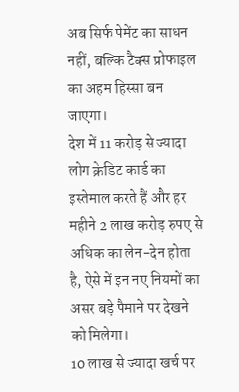अब सिर्फ पेमेंट का साधन नहीं, बल्कि टैक्स प्रोफाइल का अहम हिस्सा बन जाएगा।
देश में 11 करोड़ से ज्यादा लोग क्रेडिट कार्ड का इस्तेमाल करते हैं और हर महीने 2 लाख करोड़ रुपए से अधिक का लेन-देन होता है, ऐसे में इन नए नियमों का असर बड़े पैमाने पर देखने को मिलेगा।
10 लाख से ज्यादा खर्च पर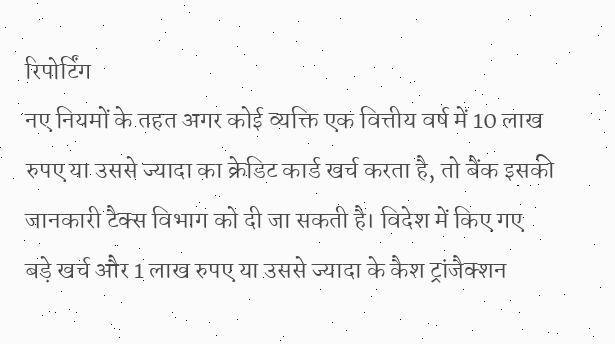रिपोर्टिंग
नए नियमों के तहत अगर कोई व्यक्ति एक वित्तीय वर्ष में 10 लाख रुपए या उससे ज्यादा का क्रेडिट कार्ड खर्च करता है, तो बैंक इसकी जानकारी टैक्स विभाग को दी जा सकती है। विदेश में किए गए बड़े खर्च और 1 लाख रुपए या उससे ज्यादा के कैश ट्रांजैक्शन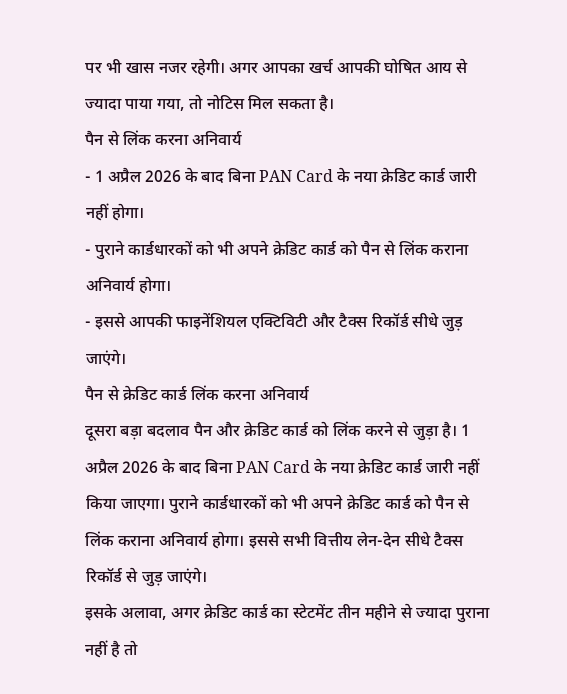पर भी खास नजर रहेगी। अगर आपका खर्च आपकी घोषित आय से ज्यादा पाया गया, तो नोटिस मिल सकता है।
पैन से लिंक करना अनिवार्य
- 1 अप्रैल 2026 के बाद बिना PAN Card के नया क्रेडिट कार्ड जारी नहीं होगा।
- पुराने कार्डधारकों को भी अपने क्रेडिट कार्ड को पैन से लिंक कराना अनिवार्य होगा।
- इससे आपकी फाइनेंशियल एक्टिविटी और टैक्स रिकॉर्ड सीधे जुड़ जाएंगे।
पैन से क्रेडिट कार्ड लिंक करना अनिवार्य
दूसरा बड़ा बदलाव पैन और क्रेडिट कार्ड को लिंक करने से जुड़ा है। 1 अप्रैल 2026 के बाद बिना PAN Card के नया क्रेडिट कार्ड जारी नहीं किया जाएगा। पुराने कार्डधारकों को भी अपने क्रेडिट कार्ड को पैन से लिंक कराना अनिवार्य होगा। इससे सभी वित्तीय लेन-देन सीधे टैक्स रिकॉर्ड से जुड़ जाएंगे।
इसके अलावा, अगर क्रेडिट कार्ड का स्टेटमेंट तीन महीने से ज्यादा पुराना नहीं है तो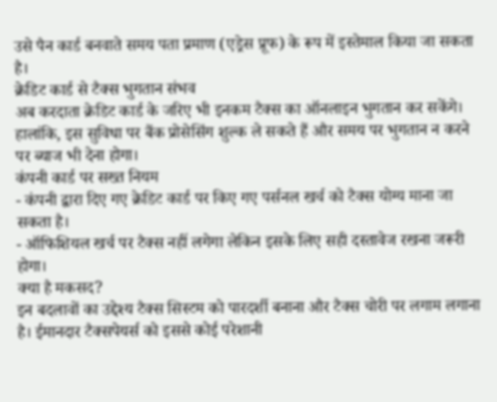उसे पैन कार्ड बनवाते समय पता प्रमाण (एड्रेस प्रूफ) के रूप में इस्तेमाल किया जा सकता है।
क्रेडिट कार्ड से टैक्स भुगतान संभव
अब करदाता क्रेडिट कार्ड के जरिए भी इनकम टैक्स का ऑनलाइन भुगतान कर सकेंगे। हालांकि, इस सुविधा पर बैंक प्रोसेसिंग शुल्क ले सकते हैं और समय पर भुगतान न करने पर ब्याज भी देना होगा।
कंपनी कार्ड पर सख्त नियम
- कंपनी द्वारा दिए गए क्रेडिट कार्ड पर किए गए पर्सनल खर्च को टैक्स योग्य माना जा सकता है।
- ऑफिशियल खर्च पर टैक्स नहीं लगेगा लेकिन इसके लिए सही दस्तावेज रखना जरूरी होगा।
क्या है मकसद?
इन बदलावों का उद्देश्य टैक्स सिस्टम को पारदर्शी बनाना और टैक्स चोरी पर लगाम लगाना है। ईमानदार टैक्सपेयर्स को इससे कोई परेशानी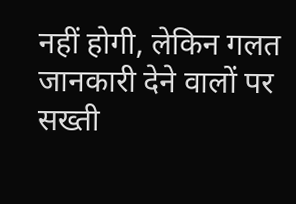नहीं होगी, लेकिन गलत जानकारी देने वालों पर सख्ती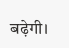बढ़ेगी।